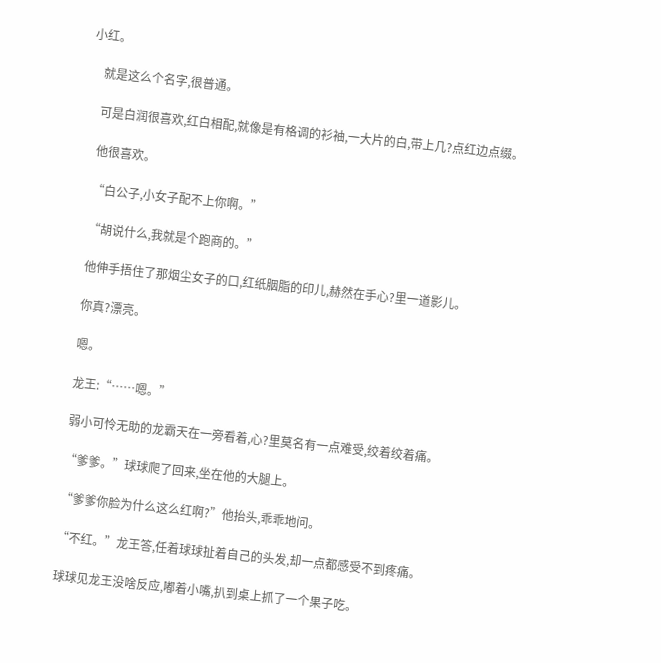小红。

    就是这么个名字,很普通。

    可是白润很喜欢,红白相配,就像是有格调的衫袖,一大片的白,带上几?点红边点缀。

    他很喜欢。

    “白公子,小女子配不上你啊。”

    “胡说什么,我就是个跑商的。”

    他伸手捂住了那烟尘女子的口,红纸胭脂的印儿,赫然在手心?里一道影儿。

    你真?漂亮。

    嗯。

    龙王:“……嗯。”

    弱小可怜无助的龙霸天在一旁看着,心?里莫名有一点难受,绞着绞着痛。

    “爹爹。”球球爬了回来,坐在他的大腿上。

    “爹爹你脸为什么这么红啊?”他抬头,乖乖地问。

    “不红。”龙王答,任着球球扯着自己的头发,却一点都感受不到疼痛。

    球球见龙王没啥反应,嘟着小嘴,扒到桌上抓了一个果子吃。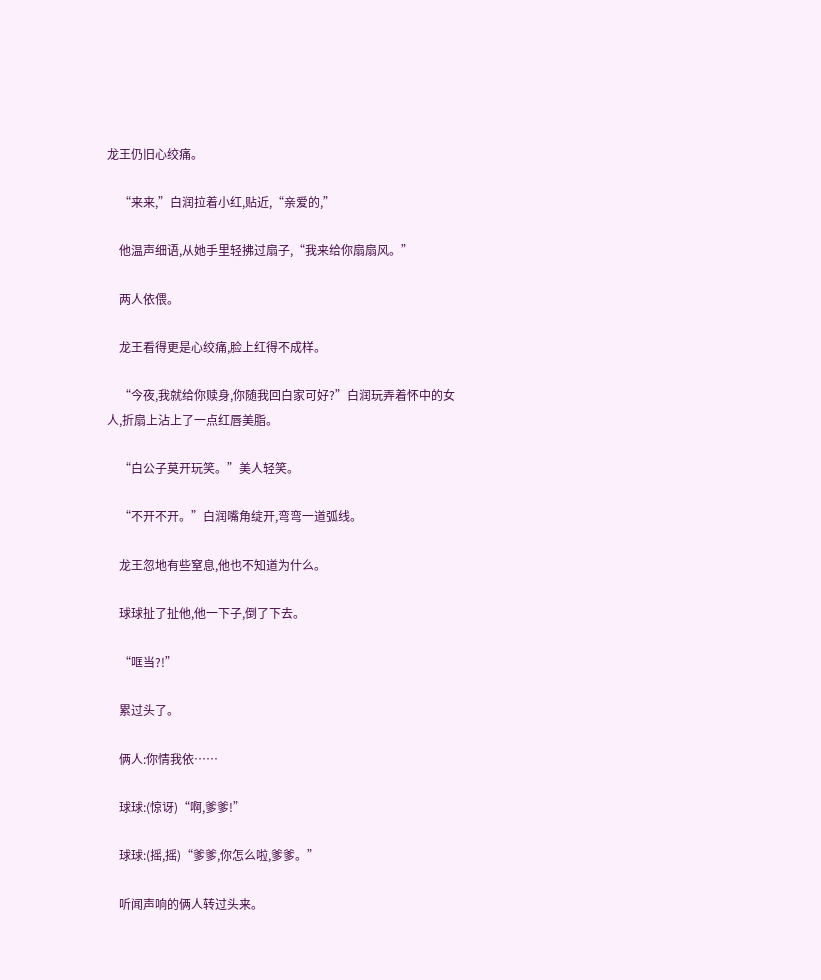龙王仍旧心绞痛。

    “来来,”白润拉着小红,贴近,“亲爱的,”

    他温声细语,从她手里轻拂过扇子,“我来给你扇扇风。”

    两人依偎。

    龙王看得更是心绞痛,脸上红得不成样。

    “今夜,我就给你赎身,你随我回白家可好?”白润玩弄着怀中的女人,折扇上沾上了一点红唇美脂。

    “白公子莫开玩笑。”美人轻笑。

    “不开不开。”白润嘴角绽开,弯弯一道弧线。

    龙王忽地有些窒息,他也不知道为什么。

    球球扯了扯他,他一下子,倒了下去。

    “哐当?!”

    累过头了。

    俩人:你情我依……

    球球:(惊讶)“啊,爹爹!”

    球球:(摇,摇)“爹爹,你怎么啦,爹爹。”

    听闻声响的俩人转过头来。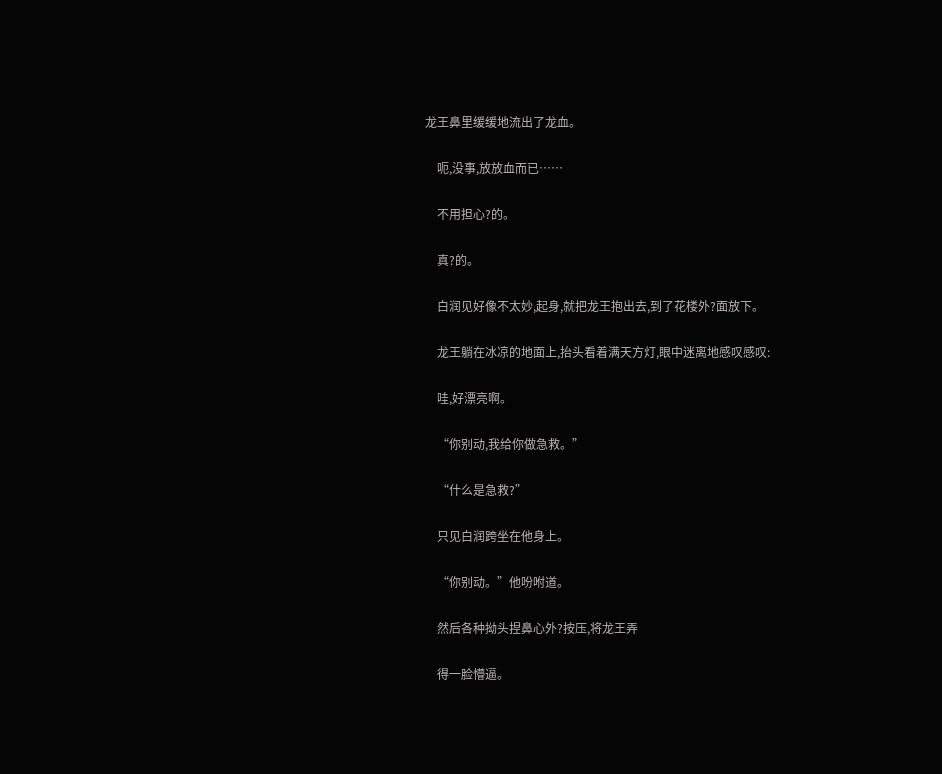龙王鼻里缓缓地流出了龙血。

    呃,没事,放放血而已……

    不用担心?的。

    真?的。

    白润见好像不太妙,起身,就把龙王抱出去,到了花楼外?面放下。

    龙王躺在冰凉的地面上,抬头看着满天方灯,眼中迷离地感叹感叹:

    哇,好漂亮啊。

    “你别动,我给你做急救。”

    “什么是急救?”

    只见白润跨坐在他身上。

    “你别动。”他吩咐道。

    然后各种拗头捏鼻心外?按压,将龙王弄

    得一脸懵逼。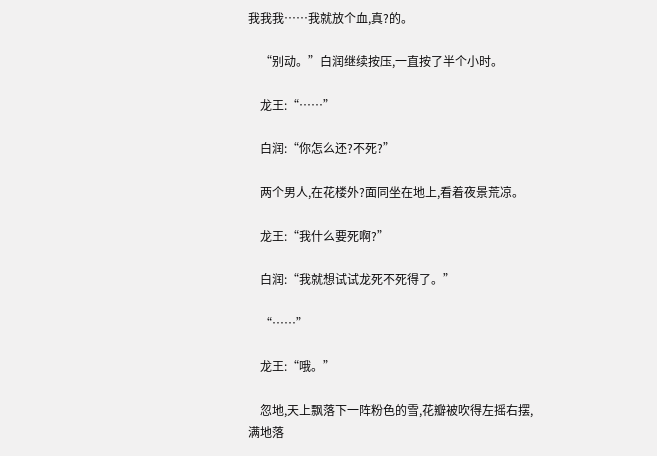我我我……我就放个血,真?的。

    “别动。”白润继续按压,一直按了半个小时。

    龙王:“……”

    白润:“你怎么还?不死?”

    两个男人,在花楼外?面同坐在地上,看着夜景荒凉。

    龙王:“我什么要死啊?”

    白润:“我就想试试龙死不死得了。”

    “……”

    龙王:“哦。”

    忽地,天上飘落下一阵粉色的雪,花瓣被吹得左摇右摆,满地落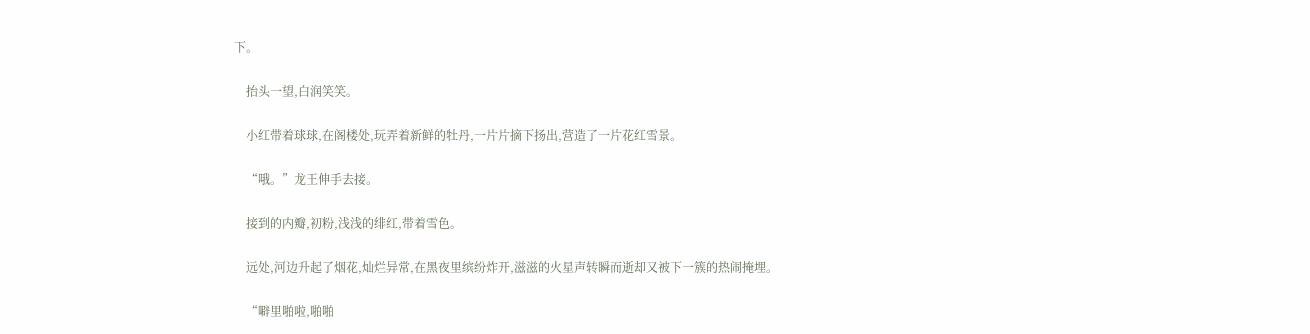下。

    抬头一望,白润笑笑。

    小红带着球球,在阁楼处,玩弄着新鲜的牡丹,一片片摘下扬出,营造了一片花红雪景。

    “哦。”龙王伸手去接。

    接到的内瓣,初粉,浅浅的绯红,带着雪色。

    远处,河边升起了烟花,灿烂异常,在黑夜里缤纷炸开,滋滋的火星声转瞬而逝却又被下一簇的热闹掩埋。

    “噼里啪啦,啪啪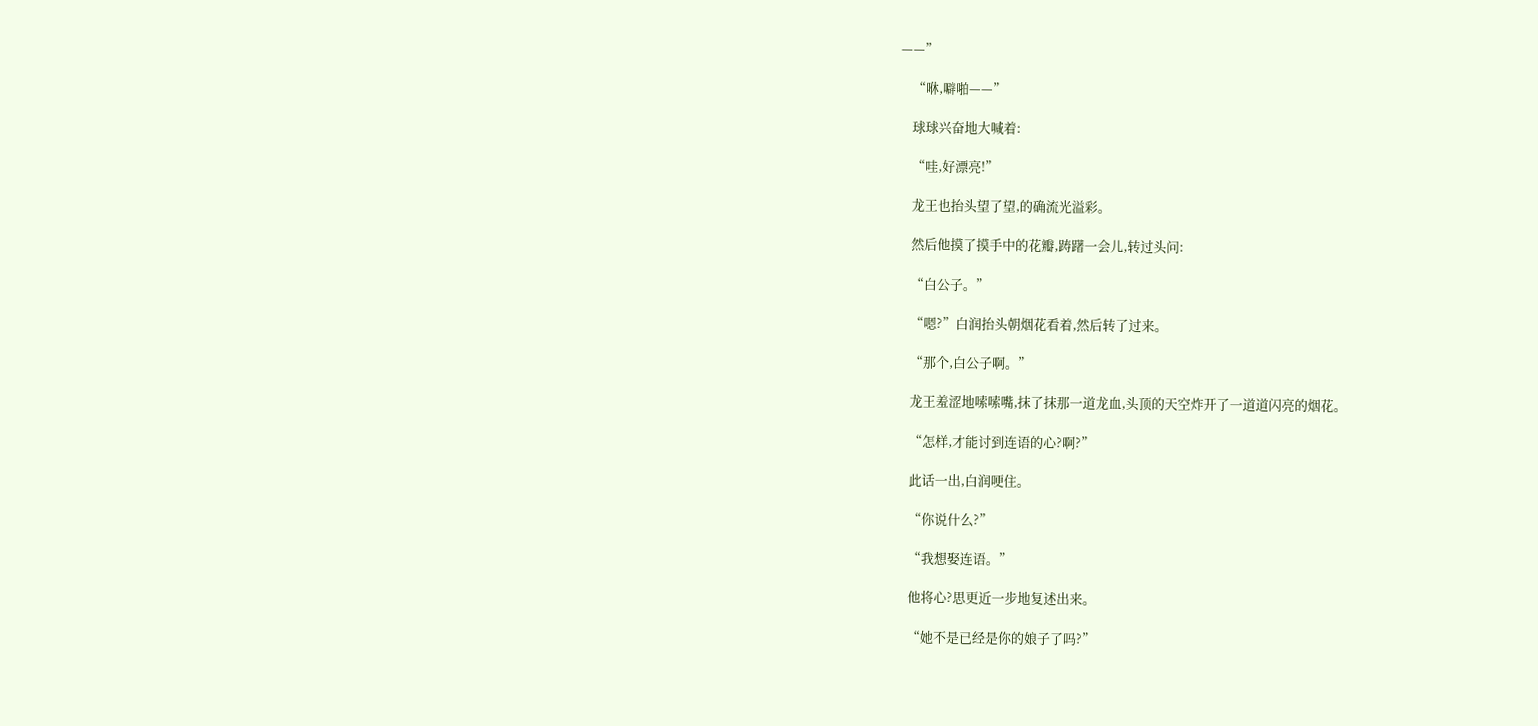——”

    “咻,噼啪——”

    球球兴奋地大喊着:

    “哇,好漂亮!”

    龙王也抬头望了望,的确流光溢彩。

    然后他摸了摸手中的花瓣,踌躇一会儿,转过头问:

    “白公子。”

    “嗯?”白润抬头朝烟花看着,然后转了过来。

    “那个,白公子啊。”

    龙王羞涩地嗦嗦嘴,抹了抹那一道龙血,头顶的天空炸开了一道道闪亮的烟花。

    “怎样,才能讨到连语的心?啊?”

    此话一出,白润哽住。

    “你说什么?”

    “我想娶连语。”

    他将心?思更近一步地复述出来。

    “她不是已经是你的娘子了吗?”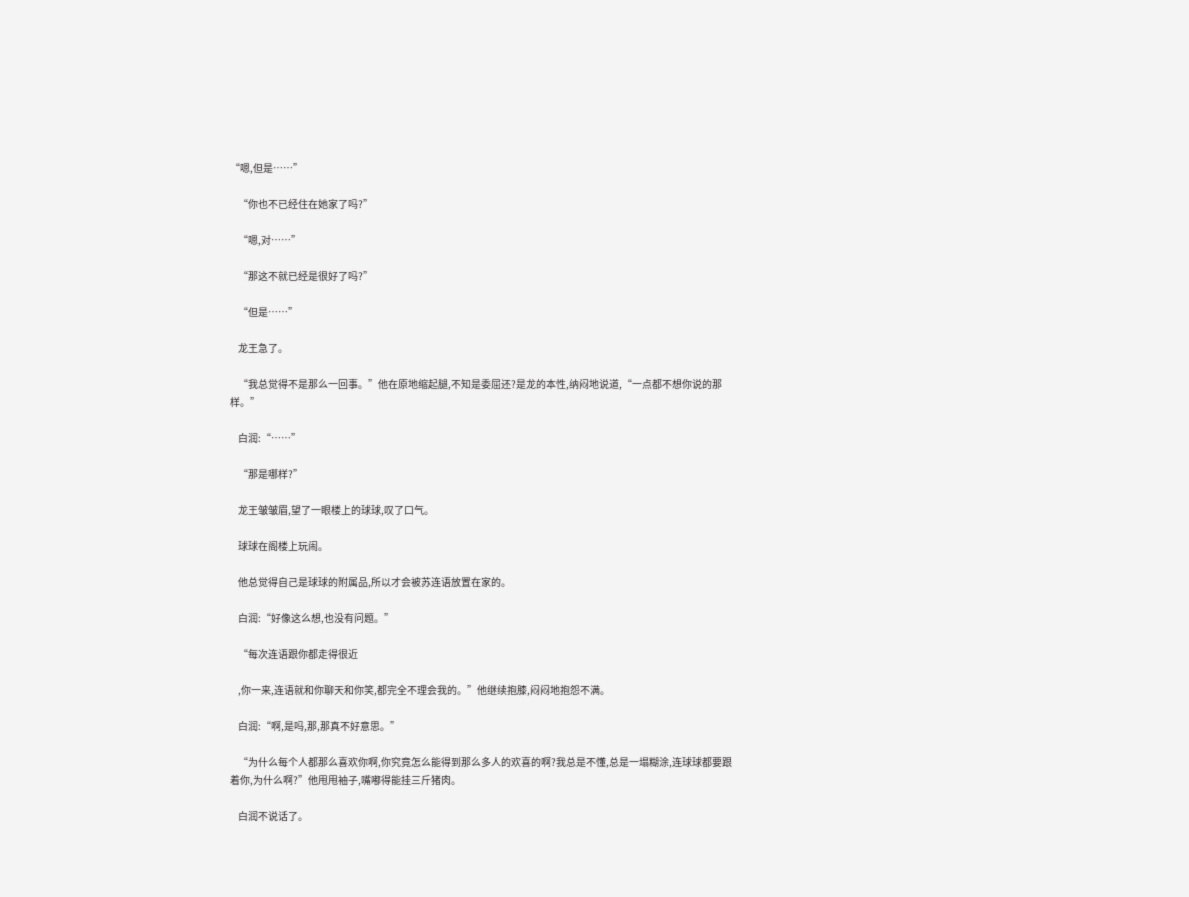“嗯,但是……”

    “你也不已经住在她家了吗?”

    “嗯,对……”

    “那这不就已经是很好了吗?”

    “但是……”

    龙王急了。

    “我总觉得不是那么一回事。”他在原地缩起腿,不知是委屈还?是龙的本性,纳闷地说道,“一点都不想你说的那样。”

    白润:“……”

    “那是哪样?”

    龙王皱皱眉,望了一眼楼上的球球,叹了口气。

    球球在阁楼上玩闹。

    他总觉得自己是球球的附属品,所以才会被苏连语放置在家的。

    白润:“好像这么想,也没有问题。”

    “每次连语跟你都走得很近

    ,你一来,连语就和你聊天和你笑,都完全不理会我的。”他继续抱膝,闷闷地抱怨不满。

    白润:“啊,是吗,那,那真不好意思。”

    “为什么每个人都那么喜欢你啊,你究竟怎么能得到那么多人的欢喜的啊?我总是不懂,总是一塌糊涂,连球球都要跟着你,为什么啊?”他甩甩袖子,嘴嘟得能挂三斤猪肉。

    白润不说话了。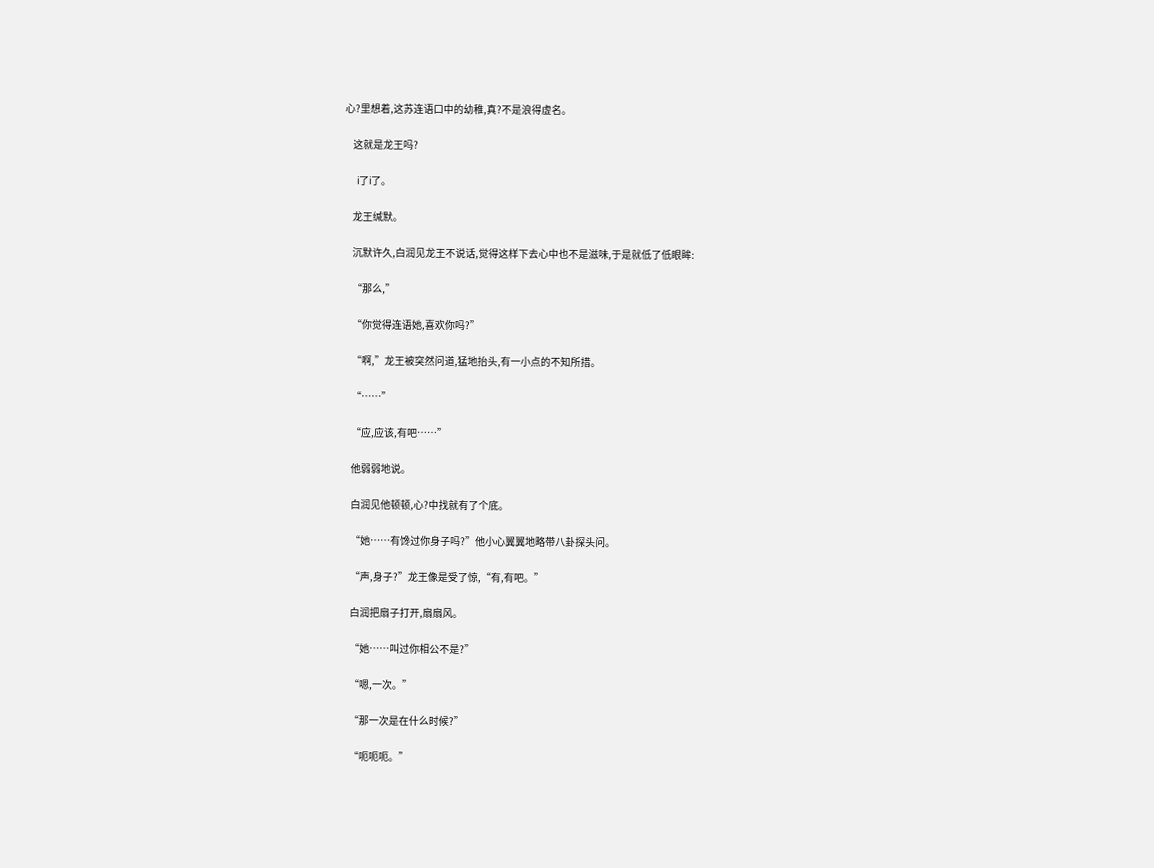心?里想着,这苏连语口中的幼稚,真?不是浪得虚名。

    这就是龙王吗?

    i了i了。

    龙王缄默。

    沉默许久,白润见龙王不说话,觉得这样下去心中也不是滋味,于是就低了低眼眸:

    “那么,”

    “你觉得连语她,喜欢你吗?”

    “啊,”龙王被突然问道,猛地抬头,有一小点的不知所措。

    “……”

    “应,应该,有吧……”

    他弱弱地说。

    白润见他顿顿,心?中找就有了个底。

    “她……有馋过你身子吗?”他小心翼翼地略带八卦探头问。

    “声,身子?”龙王像是受了惊,“有,有吧。”

    白润把扇子打开,扇扇风。

    “她……叫过你相公不是?”

    “嗯,一次。”

    “那一次是在什么时候?”

    “呃呃呃。”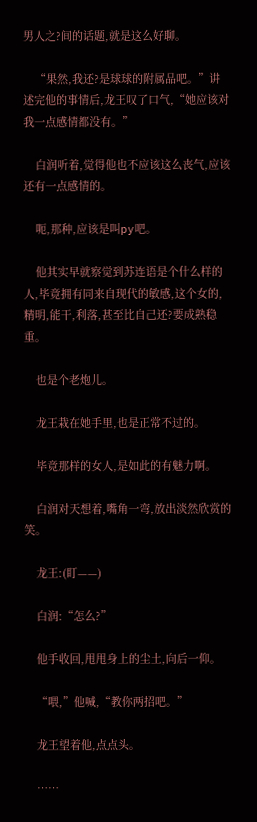男人之?间的话题,就是这么好聊。

    “果然,我还?是球球的附属品吧。”讲述完他的事情后,龙王叹了口气,“她应该对我一点感情都没有。”

    白润听着,觉得他也不应该这么丧气,应该还有一点感情的。

    呃,那种,应该是叫py吧。

    他其实早就察觉到苏连语是个什么样的人,毕竟拥有同来自现代的敏感,这个女的,精明,能干,利落,甚至比自己还?要成熟稳重。

    也是个老炮儿。

    龙王栽在她手里,也是正常不过的。

    毕竟那样的女人,是如此的有魅力啊。

    白润对天想着,嘴角一弯,放出淡然欣赏的笑。

    龙王:(盯——)

    白润:“怎么?”

    他手收回,甩甩身上的尘土,向后一仰。

    “喂,”他喊,“教你两招吧。”

    龙王望着他,点点头。

    ……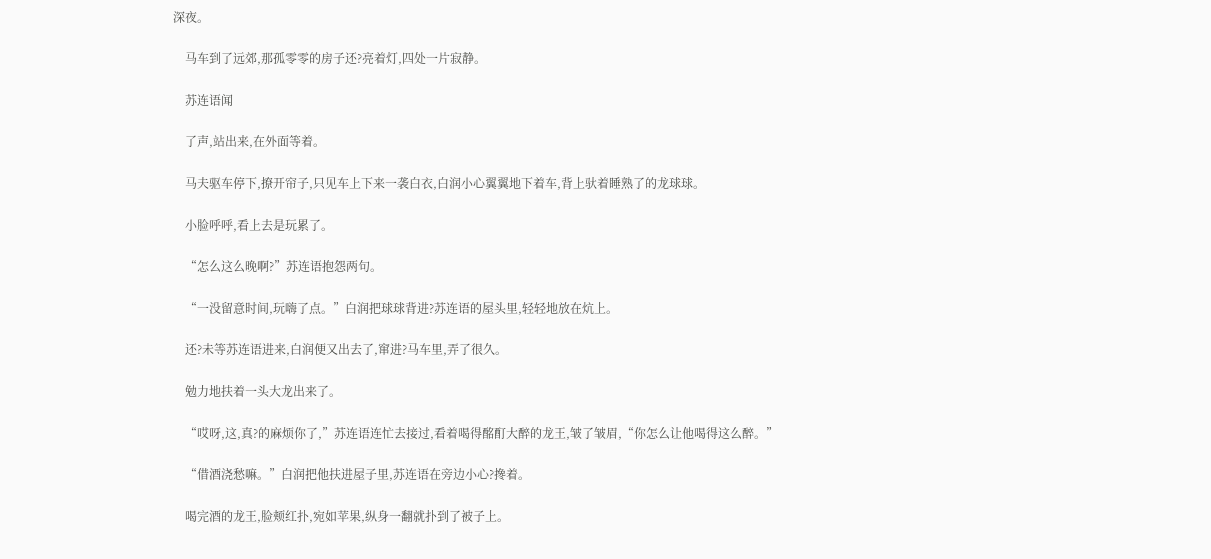深夜。

    马车到了远郊,那孤零零的房子还?亮着灯,四处一片寂静。

    苏连语闻

    了声,站出来,在外面等着。

    马夫驱车停下,撩开帘子,只见车上下来一袭白衣,白润小心翼翼地下着车,背上驮着睡熟了的龙球球。

    小脸呼呼,看上去是玩累了。

    “怎么这么晚啊?”苏连语抱怨两句。

    “一没留意时间,玩嗨了点。”白润把球球背进?苏连语的屋头里,轻轻地放在炕上。

    还?未等苏连语进来,白润便又出去了,窜进?马车里,弄了很久。

    勉力地扶着一头大龙出来了。

    “哎呀,这,真?的麻烦你了,”苏连语连忙去接过,看着喝得酩酊大醉的龙王,皱了皱眉,“你怎么让他喝得这么醉。”

    “借酒浇愁嘛。”白润把他扶进屋子里,苏连语在旁边小心?搀着。

    喝完酒的龙王,脸颊红扑,宛如苹果,纵身一翻就扑到了被子上。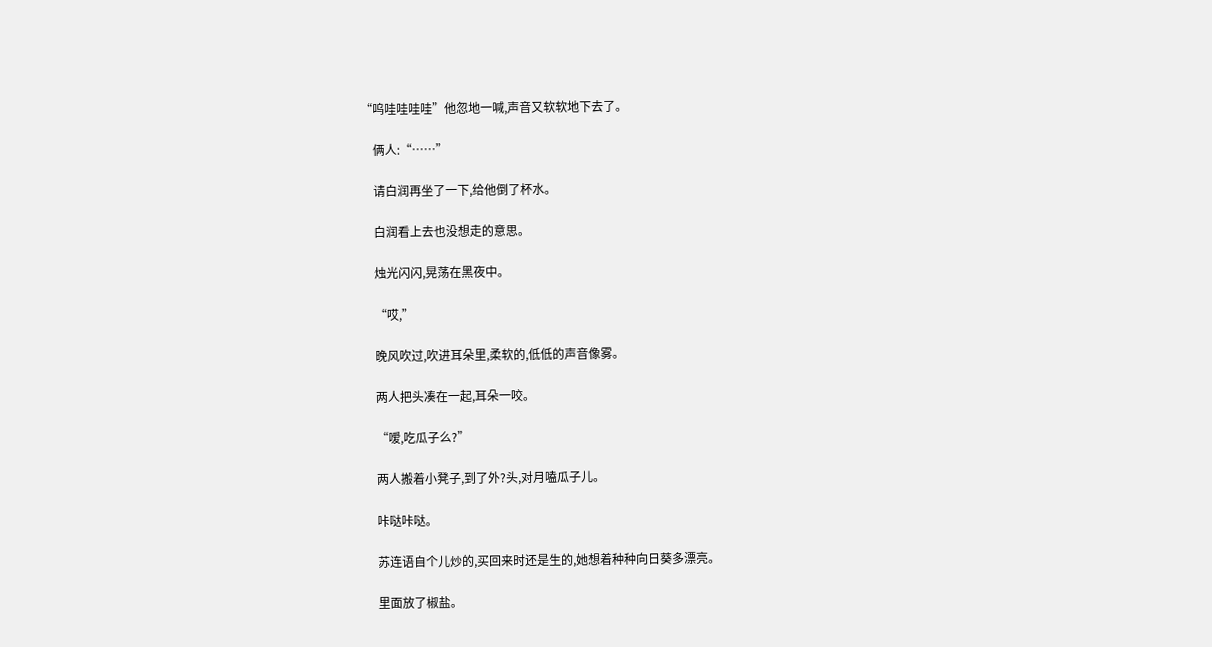“呜哇哇哇哇”他忽地一喊,声音又软软地下去了。

    俩人:“……”

    请白润再坐了一下,给他倒了杯水。

    白润看上去也没想走的意思。

    烛光闪闪,晃荡在黑夜中。

    “哎,”

    晚风吹过,吹进耳朵里,柔软的,低低的声音像雾。

    两人把头凑在一起,耳朵一咬。

    “嗳,吃瓜子么?”

    两人搬着小凳子,到了外?头,对月嗑瓜子儿。

    咔哒咔哒。

    苏连语自个儿炒的,买回来时还是生的,她想着种种向日葵多漂亮。

    里面放了椒盐。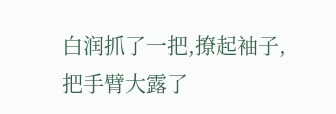白润抓了一把,撩起袖子,把手臂大露了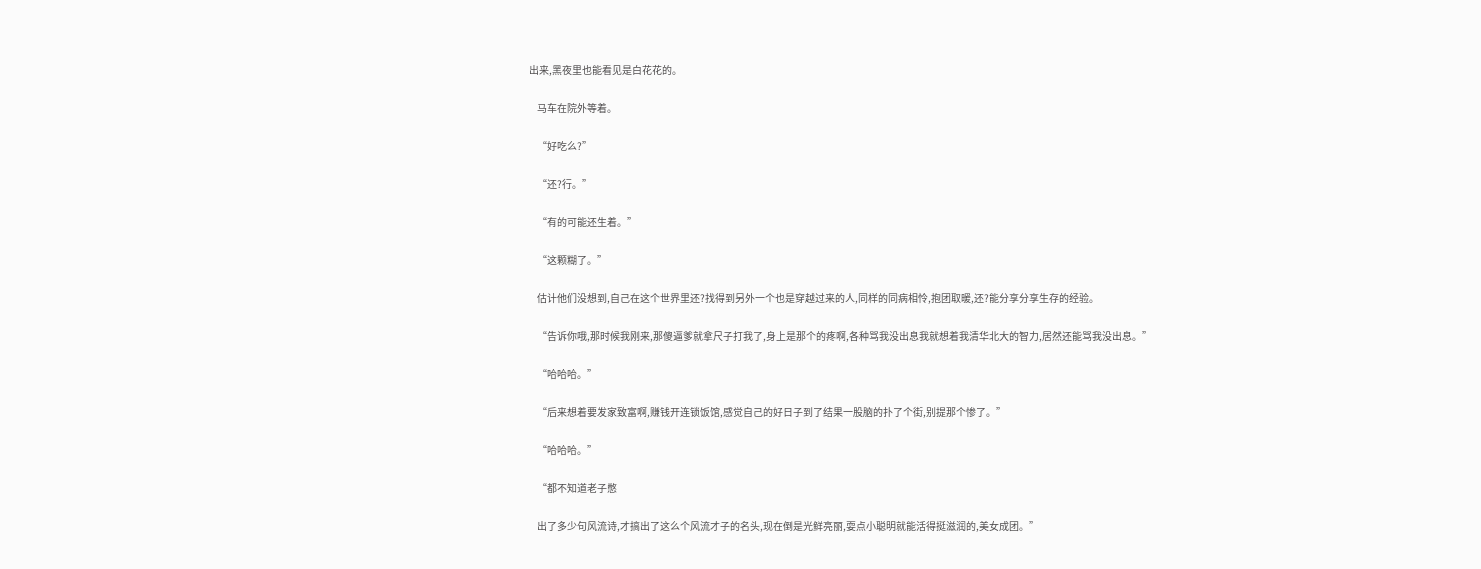出来,黑夜里也能看见是白花花的。

    马车在院外等着。

    “好吃么?”

    “还?行。”

    “有的可能还生着。”

    “这颗糊了。”

    估计他们没想到,自己在这个世界里还?找得到另外一个也是穿越过来的人,同样的同病相怜,抱团取暖,还?能分享分享生存的经验。

    “告诉你哦,那时候我刚来,那傻逼爹就拿尺子打我了,身上是那个的疼啊,各种骂我没出息我就想着我清华北大的智力,居然还能骂我没出息。”

    “哈哈哈。”

    “后来想着要发家致富啊,赚钱开连锁饭馆,感觉自己的好日子到了结果一股脑的扑了个街,别提那个惨了。”

    “哈哈哈。”

    “都不知道老子憋

    出了多少句风流诗,才搞出了这么个风流才子的名头,现在倒是光鲜亮丽,耍点小聪明就能活得挺滋润的,美女成团。”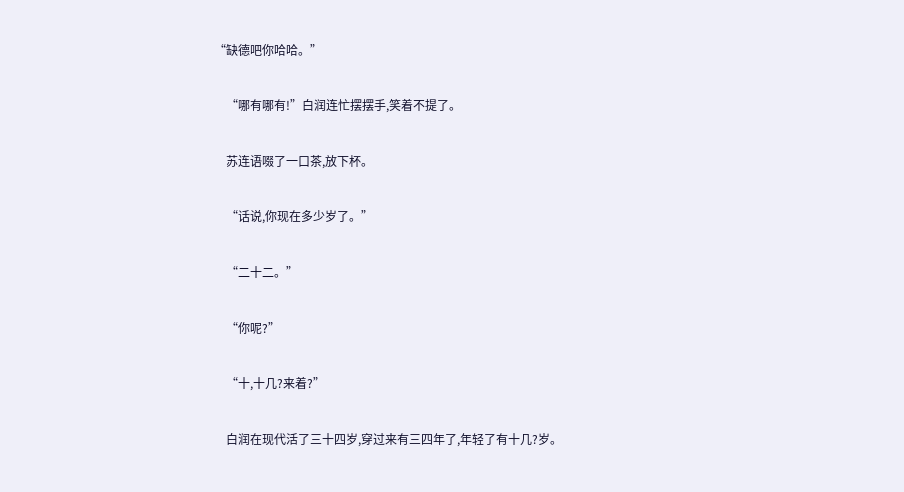“缺德吧你哈哈。”

    “哪有哪有!”白润连忙摆摆手,笑着不提了。

    苏连语啜了一口茶,放下杯。

    “话说,你现在多少岁了。”

    “二十二。”

    “你呢?”

    “十,十几?来着?”

    白润在现代活了三十四岁,穿过来有三四年了,年轻了有十几?岁。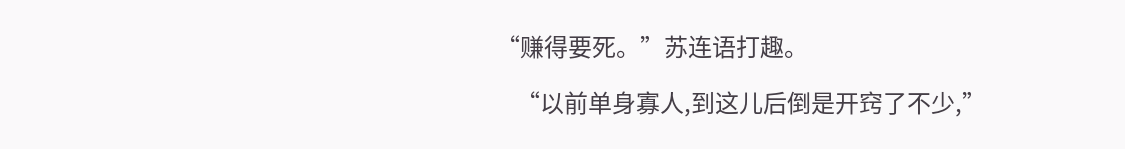“赚得要死。”苏连语打趣。

    “以前单身寡人,到这儿后倒是开窍了不少,”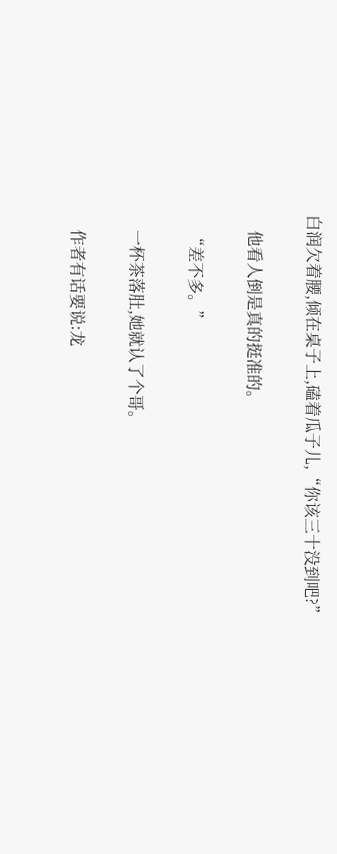白润欠着腰,倾在桌子上,磕着瓜子儿,“你该三十没到吧?”

    他看人倒是真的挺准的。

    “差不多。”

    一杯茶落肚,她就认了个哥。

    作者有话要说:龙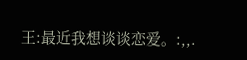王:最近我想谈谈恋爱。:,,.